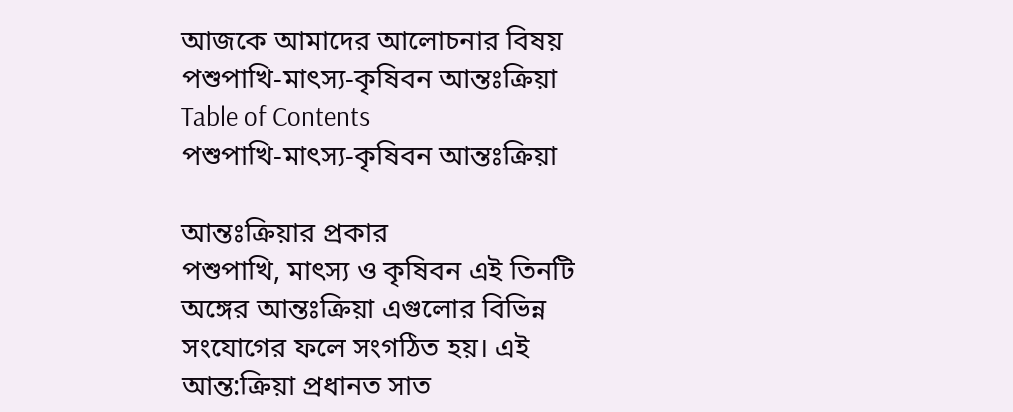আজকে আমাদের আলোচনার বিষয় পশুপাখি-মাৎস্য-কৃষিবন আন্তঃক্রিয়া
Table of Contents
পশুপাখি-মাৎস্য-কৃষিবন আন্তঃক্রিয়া

আন্তঃক্রিয়ার প্রকার
পশুপাখি, মাৎস্য ও কৃষিবন এই তিনটি অঙ্গের আন্তঃক্রিয়া এগুলোর বিভিন্ন সংযোগের ফলে সংগঠিত হয়। এই আন্ত:ক্রিয়া প্রধানত সাত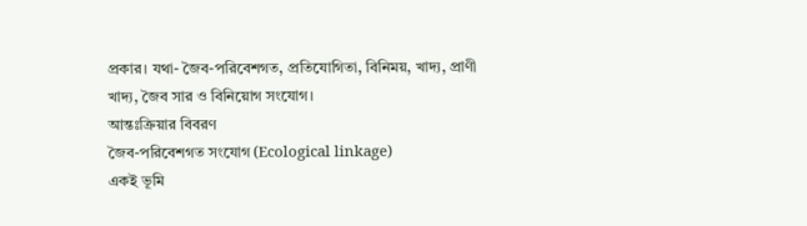প্রকার। যথা- জৈব-পরিবেশগত, প্রতিযোগিতা, বিনিময়, খাদ্য, প্রাণী খাদ্য, জৈব সার ও বিনিয়োগ সংযোগ।
আন্তঃক্রিয়ার বিবরণ
জৈব-পরিবেশগত সংযোগ (Ecological linkage)
একই ভূমি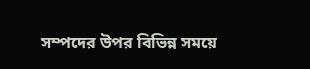সম্পদের উপর বিভিন্ন সময়ে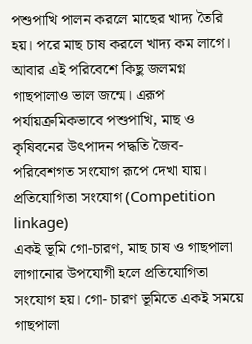পশুপাখি পালন করলে মাছের খাদ্য তৈরি হয়। পরে মাছ চাষ করলে খাদ্য কম লাগে। আবার এই পরিবেশে কিছু জলমগ্ন গাছপালাও ভাল জন্মে। এরূপ পর্যায়ক্রমিকভাবে পশুপাখি, মাছ ও কৃষিবনের উৎপাদন পদ্ধতি জৈব-পরিবেশগত সংযোগ রূপে দেখা যায়।
প্রতিযোগিতা সংযোগ (Competition linkage)
একই ভূমি গো-চারণ, মাছ চাষ ও গাছপালা লাগানোর উপযোগী হলে প্রতিযোগিতা সংযোগ হয়। গো- চারণ ভূমিতে একই সময়ে গাছপালা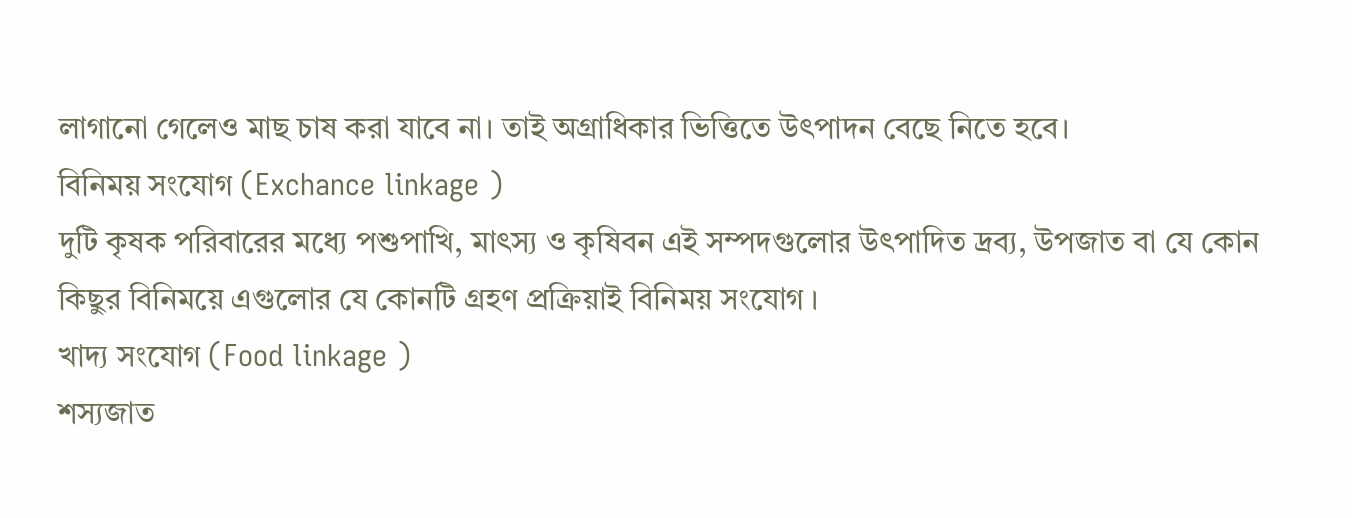লাগানো গেলেও মাছ চাষ করা যাবে না। তাই অগ্রাধিকার ভিত্তিতে উৎপাদন বেছে নিতে হবে।
বিনিময় সংযোগ (Exchance linkage )
দুটি কৃষক পরিবারের মধ্যে পশুপাখি, মাৎস্য ও কৃষিবন এই সম্পদগুলোর উৎপাদিত দ্রব্য, উপজাত বা যে কোন কিছুর বিনিময়ে এগুলোর যে কোনটি গ্রহণ প্রক্রিয়াই বিনিময় সংযোগ ।
খাদ্য সংযোগ (Food linkage )
শস্যজাত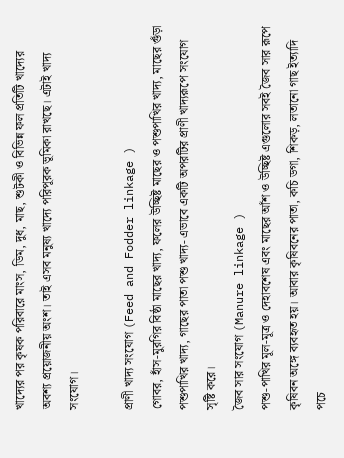খাদ্যের পর কৃষক পরিবারে মাংস, ডিম, দুধ, মাছ, শুটকী ও বিভিন্ন ফল প্রতিটি খাদ্যের অবশ্য প্রয়োজনীয় অংশ। তাই এসব মনুষ্য খাদ্যে পরিপূরক ভূমিকা রাখছে। এটাই খাদ্য সংযোগ।

প্রাণী খাদ্য সংযোগ (Feed and Fodder linkage )
গোবর, হাঁস-মুরগির বিষ্ঠা মাছের খাদ্য, ফলের উচ্ছিষ্ট মাছের ও পশুপাখির খাদ্য, মাছের গুঁড়া পশুপাখির খাদ্য, গাছের পাতা পশু খাদ্য- এভাবে একটি অপরটির প্রাণী খাদ্যরূপে সংযোগ সৃষ্টি করে।
জৈব সার সংযোগ (Manure linkage )
পশু-পাখির মূল-মূত্র ও দেহাবশেষ এবং মাছের আঁশ ও উচ্ছিষ্ট এগুলোর সবই জৈব সার রূপে কৃষিবন অঙ্গে ব্যবহৃত হয়। আবার কৃষিবনের পাতা, কচি ডগা, শিকড়, লতানো গাছ ইত্যাদি পচে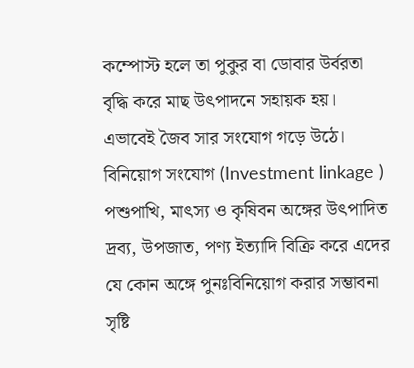কম্পোস্ট হলে তা পুকুর বা ডোবার উর্বরতা বৃদ্ধি করে মাছ উৎপাদনে সহায়ক হয়। এভাবেই জৈব সার সংযোগ গড়ে উঠে।
বিনিয়োগ সংযোগ (Investment linkage )
পশুপাখি, মাৎস্য ও কৃষিবন অঙ্গের উৎপাদিত দ্রব্য, উপজাত, পণ্য ইত্যাদি বিক্রি করে এদের যে কোন অঙ্গে পুনঃবিনিয়োগ করার সম্ভাবনা সৃষ্টি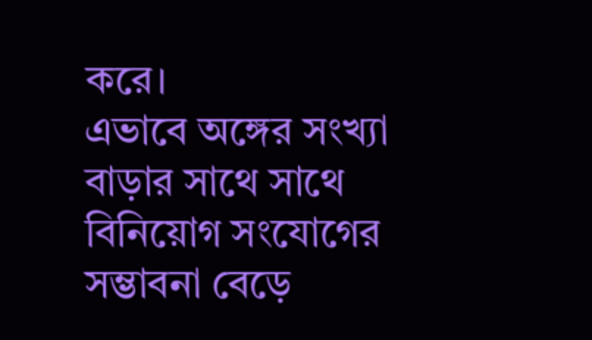করে।
এভাবে অঙ্গের সংখ্যা বাড়ার সাথে সাথে বিনিয়োগ সংযোগের সম্ভাবনা বেড়ে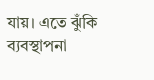যায়। এতে ঝুঁকি ব্যবস্থাপনা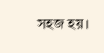সহজ হয়।